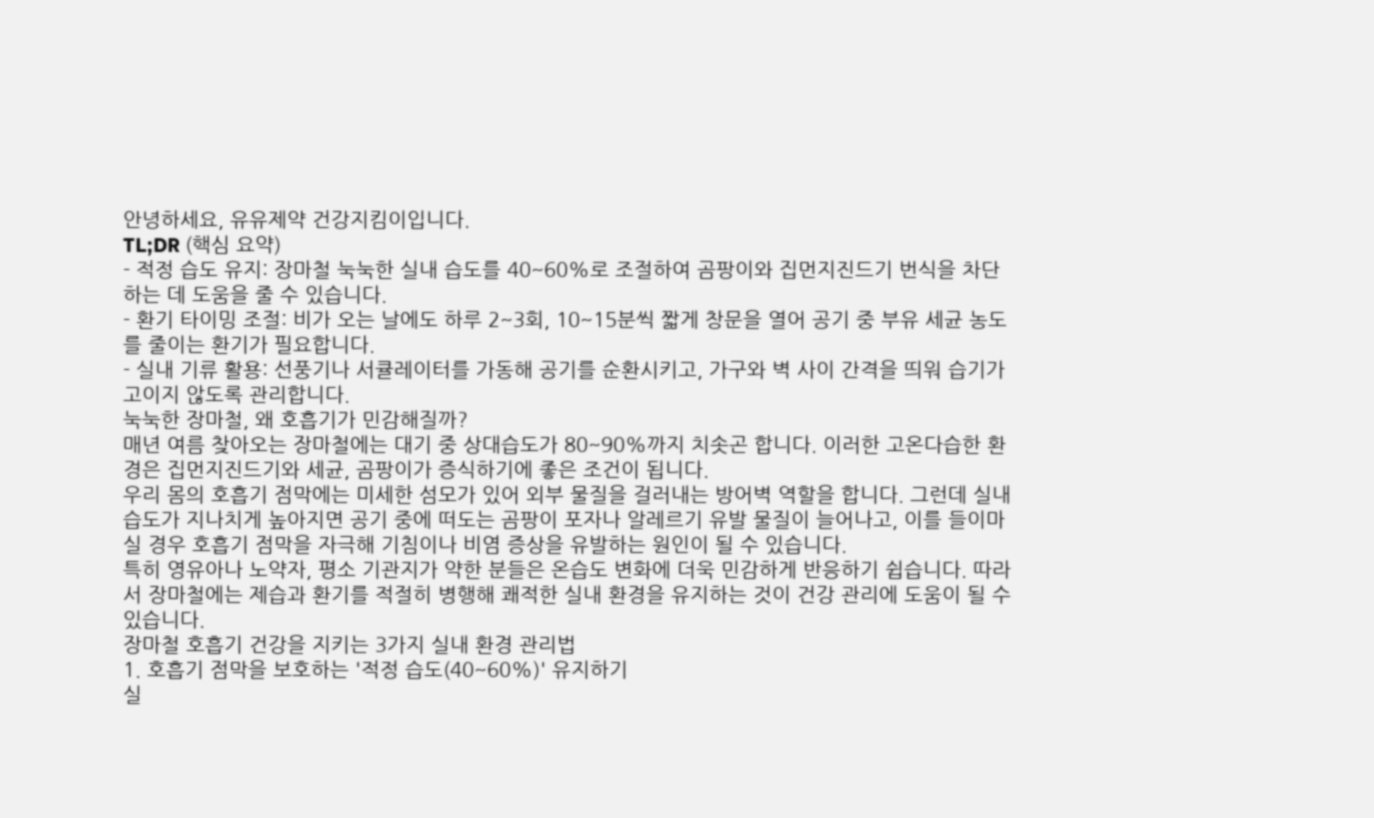안녕하세요, 유유제약 건강지킴이입니다.
TL;DR (핵심 요약)
- 적정 습도 유지: 장마철 눅눅한 실내 습도를 40~60%로 조절하여 곰팡이와 집먼지진드기 번식을 차단하는 데 도움을 줄 수 있습니다.
- 환기 타이밍 조절: 비가 오는 날에도 하루 2~3회, 10~15분씩 짧게 창문을 열어 공기 중 부유 세균 농도를 줄이는 환기가 필요합니다.
- 실내 기류 활용: 선풍기나 서큘레이터를 가동해 공기를 순환시키고, 가구와 벽 사이 간격을 띄워 습기가 고이지 않도록 관리합니다.
눅눅한 장마철, 왜 호흡기가 민감해질까?
매년 여름 찾아오는 장마철에는 대기 중 상대습도가 80~90%까지 치솟곤 합니다. 이러한 고온다습한 환경은 집먼지진드기와 세균, 곰팡이가 증식하기에 좋은 조건이 됩니다.
우리 몸의 호흡기 점막에는 미세한 섬모가 있어 외부 물질을 걸러내는 방어벽 역할을 합니다. 그런데 실내 습도가 지나치게 높아지면 공기 중에 떠도는 곰팡이 포자나 알레르기 유발 물질이 늘어나고, 이를 들이마실 경우 호흡기 점막을 자극해 기침이나 비염 증상을 유발하는 원인이 될 수 있습니다.
특히 영유아나 노약자, 평소 기관지가 약한 분들은 온습도 변화에 더욱 민감하게 반응하기 쉽습니다. 따라서 장마철에는 제습과 환기를 적절히 병행해 쾌적한 실내 환경을 유지하는 것이 건강 관리에 도움이 될 수 있습니다.
장마철 호흡기 건강을 지키는 3가지 실내 환경 관리법
1. 호흡기 점막을 보호하는 '적정 습도(40~60%)' 유지하기
실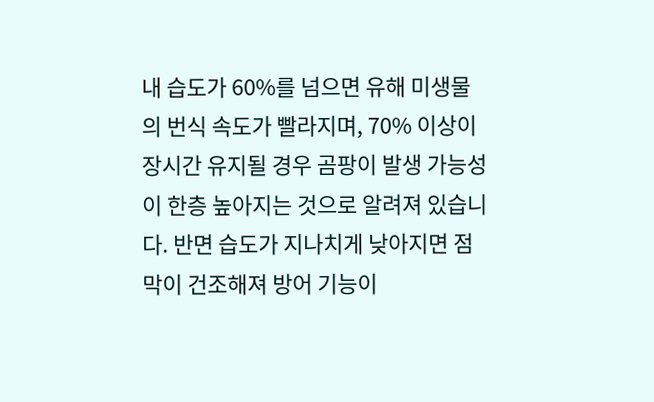내 습도가 60%를 넘으면 유해 미생물의 번식 속도가 빨라지며, 70% 이상이 장시간 유지될 경우 곰팡이 발생 가능성이 한층 높아지는 것으로 알려져 있습니다. 반면 습도가 지나치게 낮아지면 점막이 건조해져 방어 기능이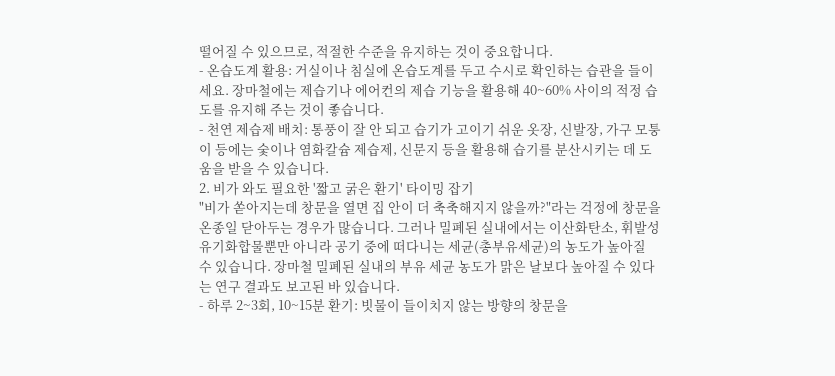떨어질 수 있으므로, 적절한 수준을 유지하는 것이 중요합니다.
- 온습도계 활용: 거실이나 침실에 온습도계를 두고 수시로 확인하는 습관을 들이세요. 장마철에는 제습기나 에어컨의 제습 기능을 활용해 40~60% 사이의 적정 습도를 유지해 주는 것이 좋습니다.
- 천연 제습제 배치: 통풍이 잘 안 되고 습기가 고이기 쉬운 옷장, 신발장, 가구 모퉁이 등에는 숯이나 염화칼슘 제습제, 신문지 등을 활용해 습기를 분산시키는 데 도움을 받을 수 있습니다.
2. 비가 와도 필요한 '짧고 굵은 환기' 타이밍 잡기
"비가 쏟아지는데 창문을 열면 집 안이 더 축축해지지 않을까?"라는 걱정에 창문을 온종일 닫아두는 경우가 많습니다. 그러나 밀폐된 실내에서는 이산화탄소, 휘발성 유기화합물뿐만 아니라 공기 중에 떠다니는 세균(총부유세균)의 농도가 높아질 수 있습니다. 장마철 밀폐된 실내의 부유 세균 농도가 맑은 날보다 높아질 수 있다는 연구 결과도 보고된 바 있습니다.
- 하루 2~3회, 10~15분 환기: 빗물이 들이치지 않는 방향의 창문을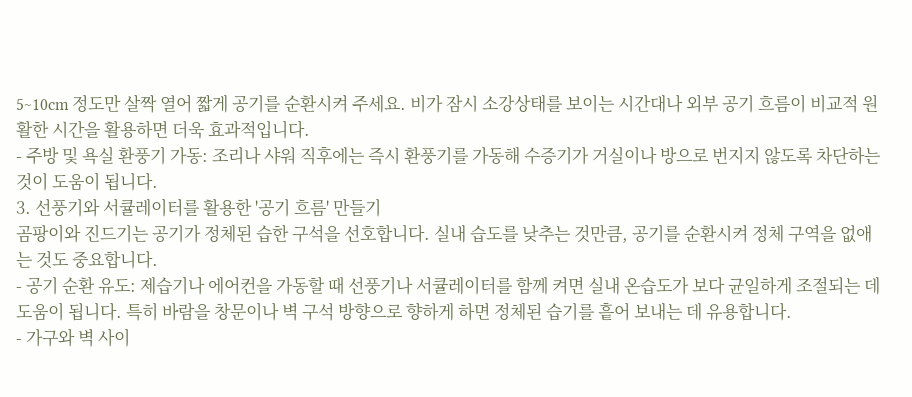5~10cm 정도만 살짝 열어 짧게 공기를 순환시켜 주세요. 비가 잠시 소강상태를 보이는 시간대나 외부 공기 흐름이 비교적 원활한 시간을 활용하면 더욱 효과적입니다.
- 주방 및 욕실 환풍기 가동: 조리나 샤워 직후에는 즉시 환풍기를 가동해 수증기가 거실이나 방으로 번지지 않도록 차단하는 것이 도움이 됩니다.
3. 선풍기와 서큘레이터를 활용한 '공기 흐름' 만들기
곰팡이와 진드기는 공기가 정체된 습한 구석을 선호합니다. 실내 습도를 낮추는 것만큼, 공기를 순환시켜 정체 구역을 없애는 것도 중요합니다.
- 공기 순환 유도: 제습기나 에어컨을 가동할 때 선풍기나 서큘레이터를 함께 켜면 실내 온습도가 보다 균일하게 조절되는 데 도움이 됩니다. 특히 바람을 창문이나 벽 구석 방향으로 향하게 하면 정체된 습기를 흩어 보내는 데 유용합니다.
- 가구와 벽 사이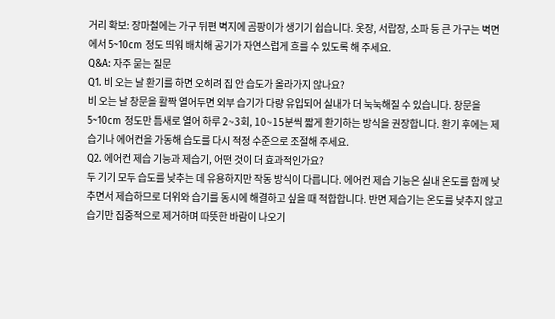거리 확보: 장마철에는 가구 뒤편 벽지에 곰팡이가 생기기 쉽습니다. 옷장, 서랍장, 소파 등 큰 가구는 벽면에서 5~10cm 정도 띄워 배치해 공기가 자연스럽게 흐를 수 있도록 해 주세요.
Q&A: 자주 묻는 질문
Q1. 비 오는 날 환기를 하면 오히려 집 안 습도가 올라가지 않나요?
비 오는 날 창문을 활짝 열어두면 외부 습기가 다량 유입되어 실내가 더 눅눅해질 수 있습니다. 창문을 5~10cm 정도만 틈새로 열어 하루 2~3회, 10~15분씩 짧게 환기하는 방식을 권장합니다. 환기 후에는 제습기나 에어컨을 가동해 습도를 다시 적정 수준으로 조절해 주세요.
Q2. 에어컨 제습 기능과 제습기, 어떤 것이 더 효과적인가요?
두 기기 모두 습도를 낮추는 데 유용하지만 작동 방식이 다릅니다. 에어컨 제습 기능은 실내 온도를 함께 낮추면서 제습하므로 더위와 습기를 동시에 해결하고 싶을 때 적합합니다. 반면 제습기는 온도를 낮추지 않고 습기만 집중적으로 제거하며 따뜻한 바람이 나오기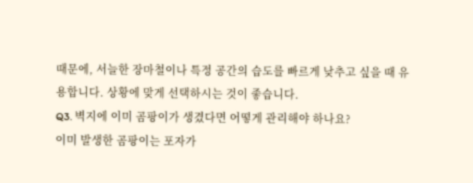때문에, 서늘한 장마철이나 특정 공간의 습도를 빠르게 낮추고 싶을 때 유용합니다. 상황에 맞게 선택하시는 것이 좋습니다.
Q3. 벽지에 이미 곰팡이가 생겼다면 어떻게 관리해야 하나요?
이미 발생한 곰팡이는 포자가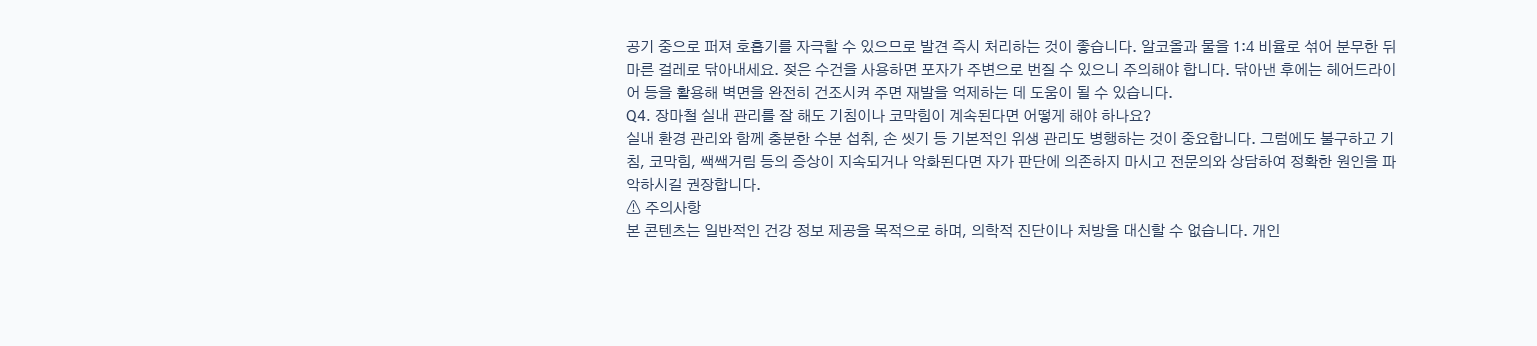공기 중으로 퍼져 호흡기를 자극할 수 있으므로 발견 즉시 처리하는 것이 좋습니다. 알코올과 물을 1:4 비율로 섞어 분무한 뒤 마른 걸레로 닦아내세요. 젖은 수건을 사용하면 포자가 주변으로 번질 수 있으니 주의해야 합니다. 닦아낸 후에는 헤어드라이어 등을 활용해 벽면을 완전히 건조시켜 주면 재발을 억제하는 데 도움이 될 수 있습니다.
Q4. 장마철 실내 관리를 잘 해도 기침이나 코막힘이 계속된다면 어떻게 해야 하나요?
실내 환경 관리와 함께 충분한 수분 섭취, 손 씻기 등 기본적인 위생 관리도 병행하는 것이 중요합니다. 그럼에도 불구하고 기침, 코막힘, 쌕쌕거림 등의 증상이 지속되거나 악화된다면 자가 판단에 의존하지 마시고 전문의와 상담하여 정확한 원인을 파악하시길 권장합니다.
⚠ 주의사항
본 콘텐츠는 일반적인 건강 정보 제공을 목적으로 하며, 의학적 진단이나 처방을 대신할 수 없습니다. 개인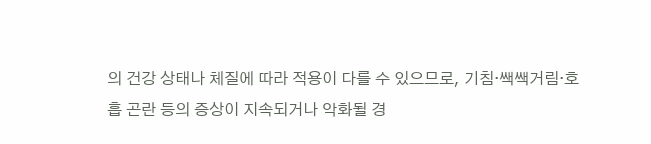의 건강 상태나 체질에 따라 적용이 다를 수 있으므로, 기침·쌕쌕거림·호흡 곤란 등의 증상이 지속되거나 악화될 경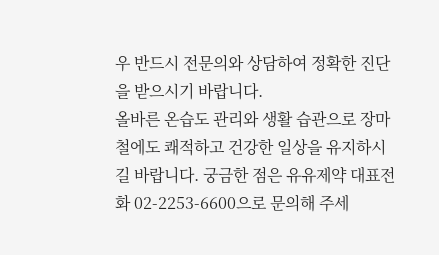우 반드시 전문의와 상담하여 정확한 진단을 받으시기 바랍니다.
올바른 온습도 관리와 생활 습관으로 장마철에도 쾌적하고 건강한 일상을 유지하시길 바랍니다. 궁금한 점은 유유제약 대표전화 02-2253-6600으로 문의해 주세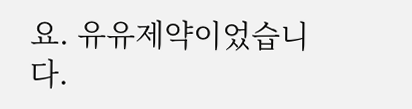요. 유유제약이었습니다.